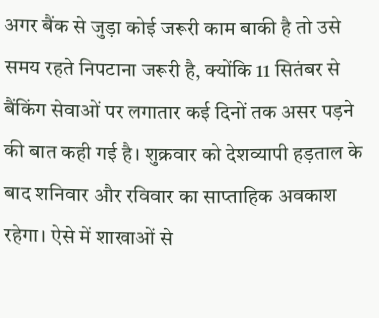अगर बैंक से जुड़ा कोई जरूरी काम बाकी है तो उसे समय रहते निपटाना जरूरी है, क्योंकि 11 सितंबर से बैंकिंग सेवाओं पर लगातार कई दिनों तक असर पड़ने की बात कही गई है। शुक्रवार को देशव्यापी हड़ताल के बाद शनिवार और रविवार का साप्ताहिक अवकाश रहेगा। ऐसे में शाखाओं से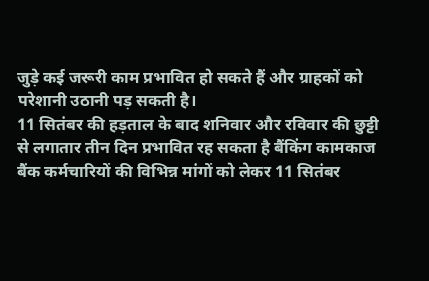जुड़े कई जरूरी काम प्रभावित हो सकते हैं और ग्राहकों को परेशानी उठानी पड़ सकती है।
11 सितंबर की हड़ताल के बाद शनिवार और रविवार की छुट्टी से लगातार तीन दिन प्रभावित रह सकता है बैंकिंग कामकाज
बैंक कर्मचारियों की विभिन्न मांगों को लेकर 11 सितंबर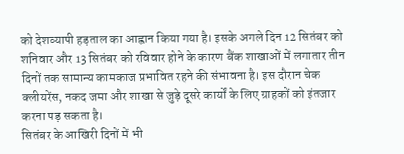को देशव्यापी हड़ताल का आह्वान किया गया है। इसके अगले दिन 12 सितंबर को शनिवार और 13 सितंबर को रविवार होने के कारण बैंक शाखाओं में लगातार तीन दिनों तक सामान्य कामकाज प्रभावित रहने की संभावना है। इस दौरान चेक क्लीयरेंस, नकद जमा और शाखा से जुड़े दूसरे कार्यों के लिए ग्राहकों को इंतजार करना पड़ सकता है।
सितंबर के आखिरी दिनों में भी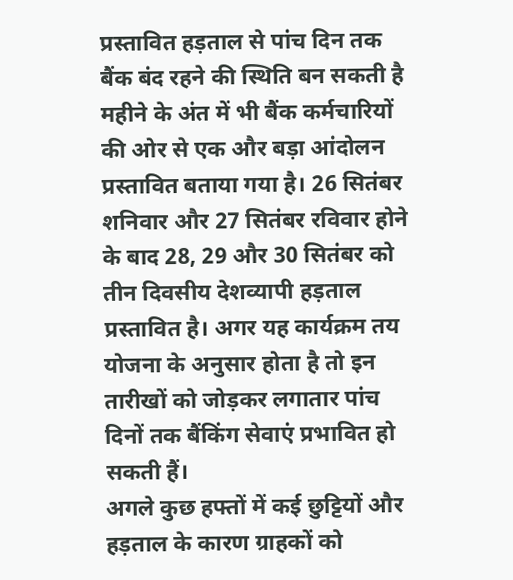प्रस्तावित हड़ताल से पांच दिन तक बैंक बंद रहने की स्थिति बन सकती है
महीने के अंत में भी बैंक कर्मचारियों की ओर से एक और बड़ा आंदोलन प्रस्तावित बताया गया है। 26 सितंबर शनिवार और 27 सितंबर रविवार होने के बाद 28, 29 और 30 सितंबर को तीन दिवसीय देशव्यापी हड़ताल प्रस्तावित है। अगर यह कार्यक्रम तय योजना के अनुसार होता है तो इन तारीखों को जोड़कर लगातार पांच दिनों तक बैंकिंग सेवाएं प्रभावित हो सकती हैं।
अगले कुछ हफ्तों में कई छुट्टियों और हड़ताल के कारण ग्राहकों को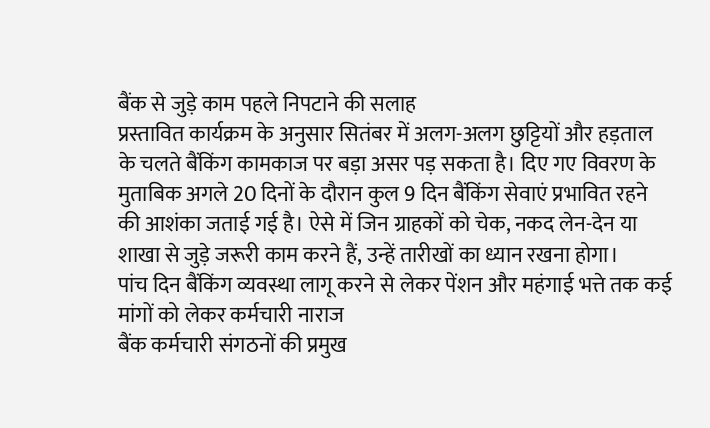बैंक से जुड़े काम पहले निपटाने की सलाह
प्रस्तावित कार्यक्रम के अनुसार सितंबर में अलग-अलग छुट्टियों और हड़ताल के चलते बैंकिंग कामकाज पर बड़ा असर पड़ सकता है। दिए गए विवरण के मुताबिक अगले 20 दिनों के दौरान कुल 9 दिन बैंकिंग सेवाएं प्रभावित रहने की आशंका जताई गई है। ऐसे में जिन ग्राहकों को चेक, नकद लेन-देन या शाखा से जुड़े जरूरी काम करने हैं, उन्हें तारीखों का ध्यान रखना होगा।
पांच दिन बैंकिंग व्यवस्था लागू करने से लेकर पेंशन और महंगाई भत्ते तक कई मांगों को लेकर कर्मचारी नाराज
बैंक कर्मचारी संगठनों की प्रमुख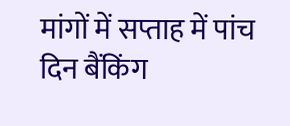मांगों में सप्ताह में पांच दिन बैंकिंग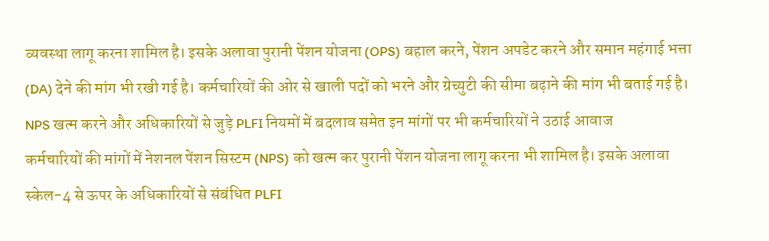व्यवस्था लागू करना शामिल है। इसके अलावा पुरानी पेंशन योजना (OPS) बहाल करने, पेंशन अपडेट करने और समान महंगाई भत्ता (DA) देने की मांग भी रखी गई है। कर्मचारियों की ओर से खाली पदों को भरने और ग्रेच्युटी की सीमा बढ़ाने की मांग भी बताई गई है।
NPS खत्म करने और अधिकारियों से जुड़े PLFI नियमों में बदलाव समेत इन मांगों पर भी कर्मचारियों ने उठाई आवाज
कर्मचारियों की मांगों में नेशनल पेंशन सिस्टम (NPS) को खत्म कर पुरानी पेंशन योजना लागू करना भी शामिल है। इसके अलावा स्केल-4 से ऊपर के अधिकारियों से संबंधित PLFI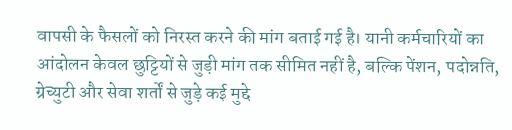वापसी के फैसलों को निरस्त करने की मांग बताई गई है। यानी कर्मचारियों का आंदोलन केवल छुट्टियों से जुड़ी मांग तक सीमित नहीं है, बल्कि पेंशन, पदोन्नति, ग्रेच्युटी और सेवा शर्तों से जुड़े कई मुद्दे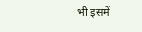भी इसमें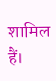शामिल हैं।